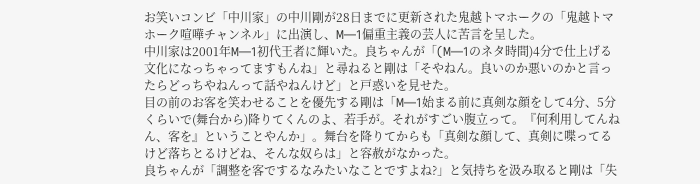お笑いコンビ「中川家」の中川剛が28日までに更新された鬼越トマホークの「鬼越トマホーク喧嘩チャンネル」に出演し、M―1偏重主義の芸人に苦言を呈した。
中川家は2001年M―1初代王者に輝いた。良ちゃんが「(M―1のネタ時間)4分で仕上げる文化になっちゃってますもんね」と尋ねると剛は「そやねん。良いのか悪いのかと言ったらどっちやねんって話やねんけど」と戸惑いを見せた。
目の前のお客を笑わせることを優先する剛は「M―1始まる前に真剣な顔をして4分、5分くらいで(舞台から)降りてくんのよ、若手が。それがすごい腹立って。『何利用してんねん、客を』ということやんか」。舞台を降りてからも「真剣な顔して、真剣に喋ってるけど落ちとるけどね、そんな奴らは」と容赦がなかった。
良ちゃんが「調整を客でするなみたいなことですよね?」と気持ちを汲み取ると剛は「失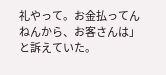礼やって。お金払ってんねんから、お客さんは」と訴えていた。